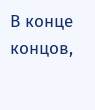В конце концов,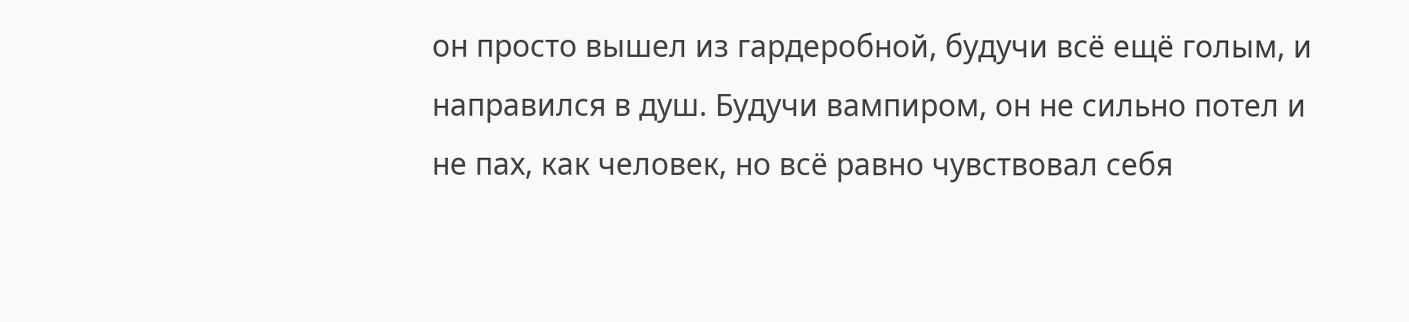он просто вышел из гардеробной, будучи всё ещё голым, и направился в душ. Будучи вампиром, он не сильно потел и не пах, как человек, но всё равно чувствовал себя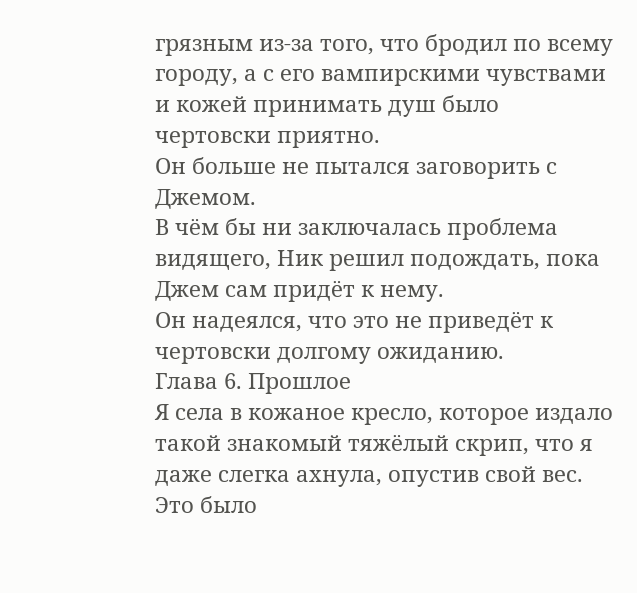грязным из-за того, что бродил по всему городу, а с его вампирскими чувствами и кожей принимать душ было чертовски приятно.
Он больше не пытался заговорить с Джемом.
В чём бы ни заключалась проблема видящего, Ник решил подождать, пока Джем сам придёт к нему.
Он надеялся, что это не приведёт к чертовски долгому ожиданию.
Глава 6. Прошлое
Я села в кожаное кресло, которое издало такой знакомый тяжёлый скрип, что я даже слегка ахнула, опустив свой вес. Это было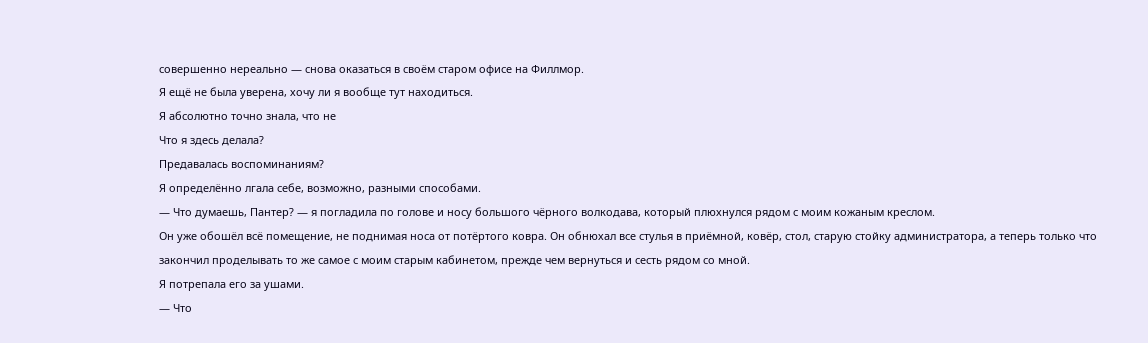совершенно нереально — снова оказаться в своём старом офисе на Филлмор.
Я ещё не была уверена, хочу ли я вообще тут находиться.
Я абсолютно точно знала, что не
Что я здесь делала?
Предавалась воспоминаниям?
Я определённо лгала себе, возможно, разными способами.
— Что думаешь, Пантер? — я погладила по голове и носу большого чёрного волкодава, который плюхнулся рядом с моим кожаным креслом.
Он уже обошёл всё помещение, не поднимая носа от потёртого ковра. Он обнюхал все стулья в приёмной, ковёр, стол, старую стойку администратора, а теперь только что закончил проделывать то же самое с моим старым кабинетом, прежде чем вернуться и сесть рядом со мной.
Я потрепала его за ушами.
— Что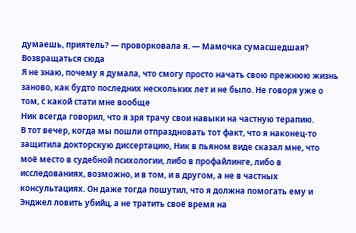думаешь, приятель? — проворковала я. — Мамочка сумасшедшая?
Возвращаться сюда
Я не знаю, почему я думала, что смогу просто начать свою прежнюю жизнь заново, как будто последних нескольких лет и не было. Не говоря уже о том, с какой стати мне вообще
Ник всегда говорил, что я зря трачу свои навыки на частную терапию.
В тот вечер, когда мы пошли отпраздновать тот факт, что я наконец-то защитила докторскую диссертацию, Ник в пьяном виде сказал мне, что моё место в судебной психологии, либо в профайлинге, либо в исследованиях, возможно, и в том, и в другом, а не в частных консультациях. Он даже тогда пошутил, что я должна помогать ему и Энджел ловить убийц, а не тратить своё время на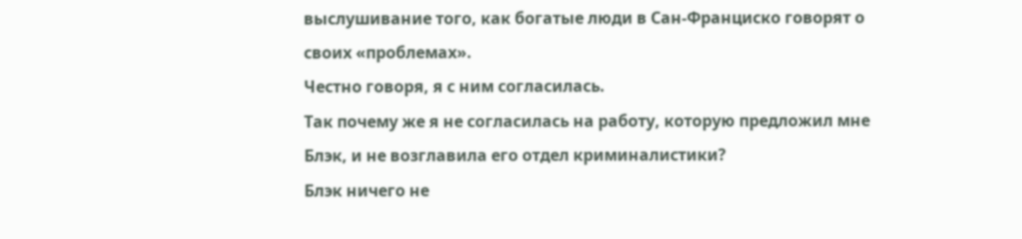выслушивание того, как богатые люди в Сан-Франциско говорят о своих «проблемах».
Честно говоря, я с ним согласилась.
Так почему же я не согласилась на работу, которую предложил мне Блэк, и не возглавила его отдел криминалистики?
Блэк ничего не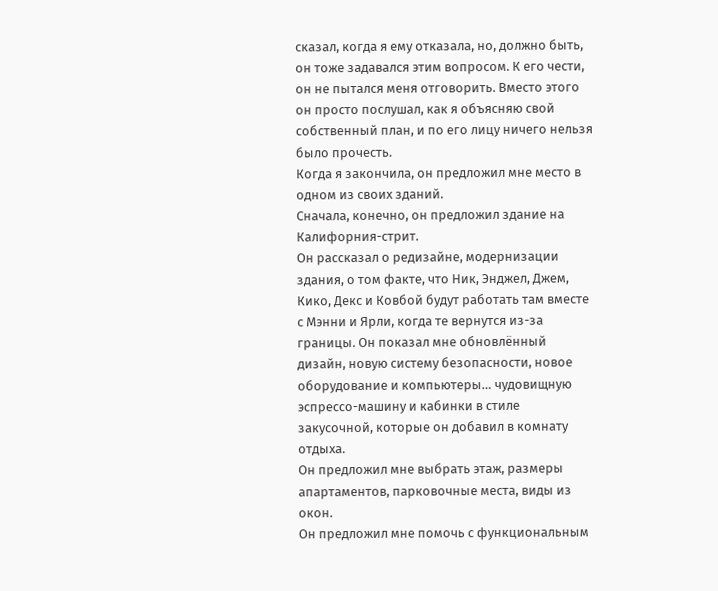сказал, когда я ему отказала, но, должно быть, он тоже задавался этим вопросом. К его чести, он не пытался меня отговорить. Вместо этого он просто послушал, как я объясняю свой собственный план, и по его лицу ничего нельзя было прочесть.
Когда я закончила, он предложил мне место в одном из своих зданий.
Сначала, конечно, он предложил здание на Калифорния-стрит.
Он рассказал о редизайне, модернизации здания, о том факте, что Ник, Энджел, Джем, Кико, Декс и Ковбой будут работать там вместе с Мэнни и Ярли, когда те вернутся из-за границы. Он показал мне обновлённый дизайн, новую систему безопасности, новое оборудование и компьютеры… чудовищную эспрессо-машину и кабинки в стиле закусочной, которые он добавил в комнату отдыха.
Он предложил мне выбрать этаж, размеры апартаментов, парковочные места, виды из окон.
Он предложил мне помочь с функциональным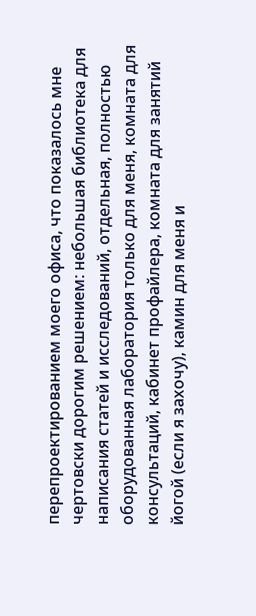перепроектированием моего офиса, что показалось мне чертовски дорогим решением: небольшая библиотека для написания статей и исследований, отдельная, полностью оборудованная лаборатория только для меня, комната для консультаций, кабинет профайлера, комната для занятий йогой (если я захочу), камин для меня и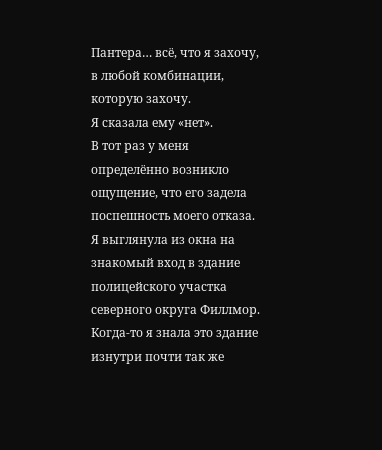Пантера… всё, что я захочу, в любой комбинации, которую захочу.
Я сказала ему «нет».
В тот раз у меня определённо возникло ощущение, что его задела поспешность моего отказа.
Я выглянула из окна на знакомый вход в здание полицейского участка северного округа Филлмор. Когда-то я знала это здание изнутри почти так же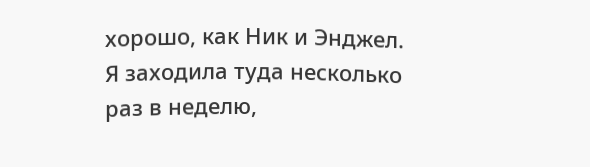хорошо, как Ник и Энджел. Я заходила туда несколько раз в неделю,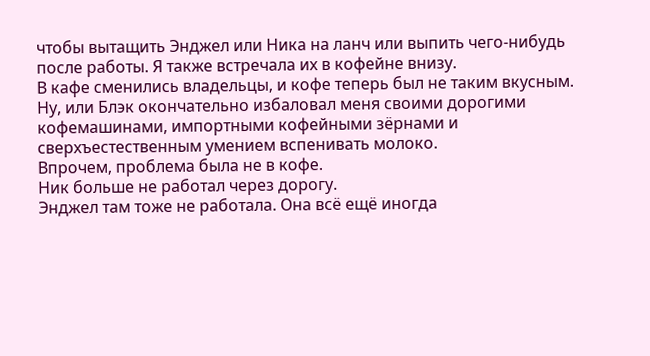чтобы вытащить Энджел или Ника на ланч или выпить чего-нибудь после работы. Я также встречала их в кофейне внизу.
В кафе сменились владельцы, и кофе теперь был не таким вкусным.
Ну, или Блэк окончательно избаловал меня своими дорогими кофемашинами, импортными кофейными зёрнами и сверхъестественным умением вспенивать молоко.
Впрочем, проблема была не в кофе.
Ник больше не работал через дорогу.
Энджел там тоже не работала. Она всё ещё иногда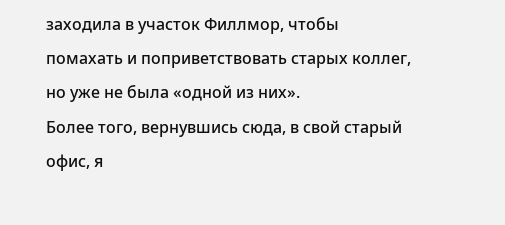заходила в участок Филлмор, чтобы помахать и поприветствовать старых коллег, но уже не была «одной из них».
Более того, вернувшись сюда, в свой старый офис, я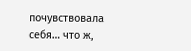почувствовала себя… что ж,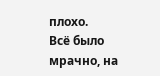плохо.
Всё было мрачно, на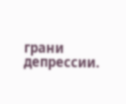грани депрессии.